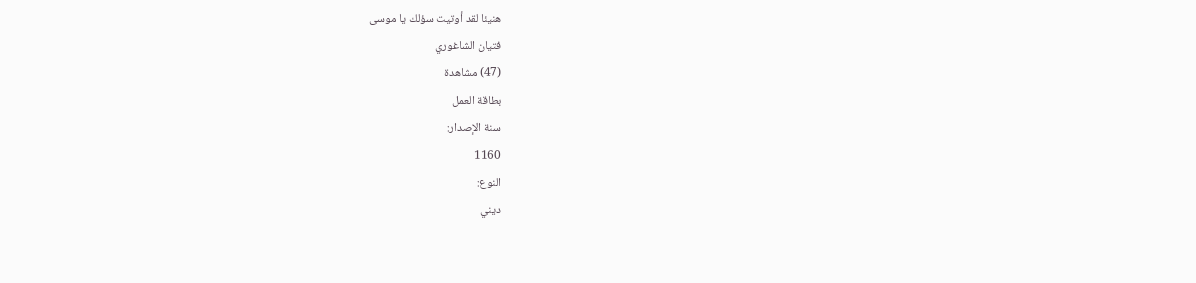هنيئا لقد أوتيت سؤلك يا موسى
فتيان الشاغوري
(47) مشاهدة
بطاقة العمل
سنة الإصدار:
1160
النوع:
ديني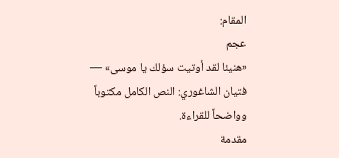المقام:
عجم
«هنيئا لقد أوتيت سؤلك يا موسى» — فتيان الشاغوري: النص الكامل مكتوباً وواضحاً للقراءة.
مقدمة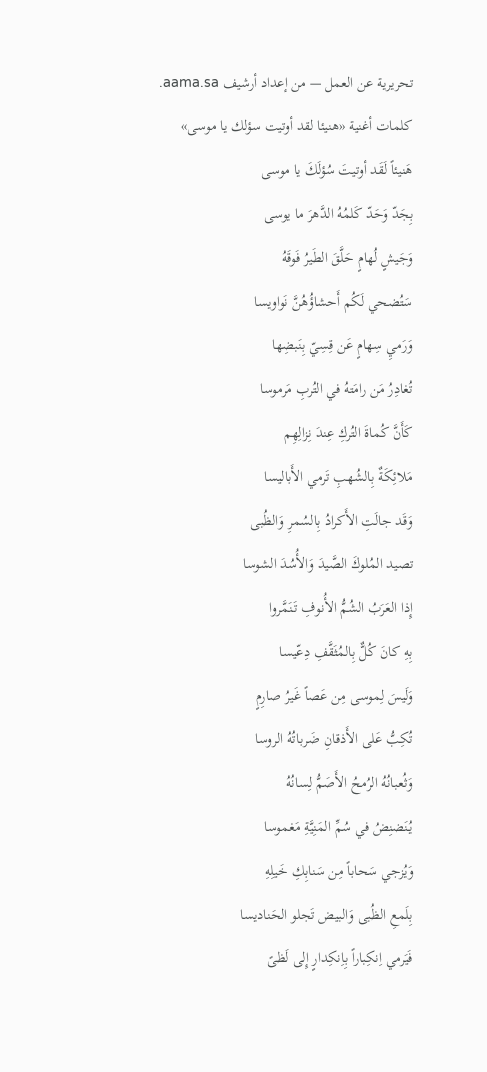تحريرية عن العمل — من إعداد أرشيف aama.sa.
كلمات أغنية «هنيئا لقد أوتيت سؤلك يا موسى»
هَنيئاً لَقَد أوتيتَ سُؤلَكَ يا موسى
بِجَدّ وَحَدّ كَلمُهُ الدَّهرَ ما يوسى
وَجَيشٍ لُهامٍ حَلَّقَ الطَيرُ فَوقَهُ
سَتُضحي لَكُم أَحشاؤُهُنَّ نَواويسا
وَرَميِ سِهامٍ عَن قِسِيّ بِنَبضِها
تُغادِرُ مَن رامَتهُ في التُربِ مَرموسا
كَأَنَّ كُماةَ التُركِ عِندَ نِزالِهِم
مَلائِكَةٌ بِالشُهبِ تَرمي الأَباليسا
وَقَد جالَتِ الأَكرادُ بِالسُمرِ وَالظُبى
تصيد المُلوكَ الصَّيدَ وَالأُسُدَ الشوسا
إِذا العَرَبُ الشُمُّ الأُنوفِ تَنَمَّروا
بِهِ كانَ كُلٌّ بِالمُثَقَّفِ دِعّيسا
وَلَيسَ لِموسى مِن عَصاً غَيرُ صارِمٍ
تُكِبُّ عَلى الأَذقانِ ضَرباتُهُ الروسا
وَثُعبانُهُ الرُمحُ الأَصَمُّ لِسانُهُ
يُنَضنِضُ في سُمِّ المَنِيَّةِ مَغموسا
وَيُزجي سَحاباً مِن سَنابِكِ خَيلِهِ
بِلَمعِ الظُبى وَالبيض تَجلو الحَناديسا
فَيَرمي اِنكِباراً بِاِنكِدارٍ إِلى لَظىً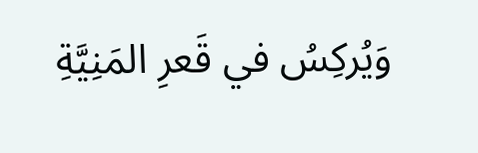وَيُركِسُ في قَعرِ المَنِيَّةِ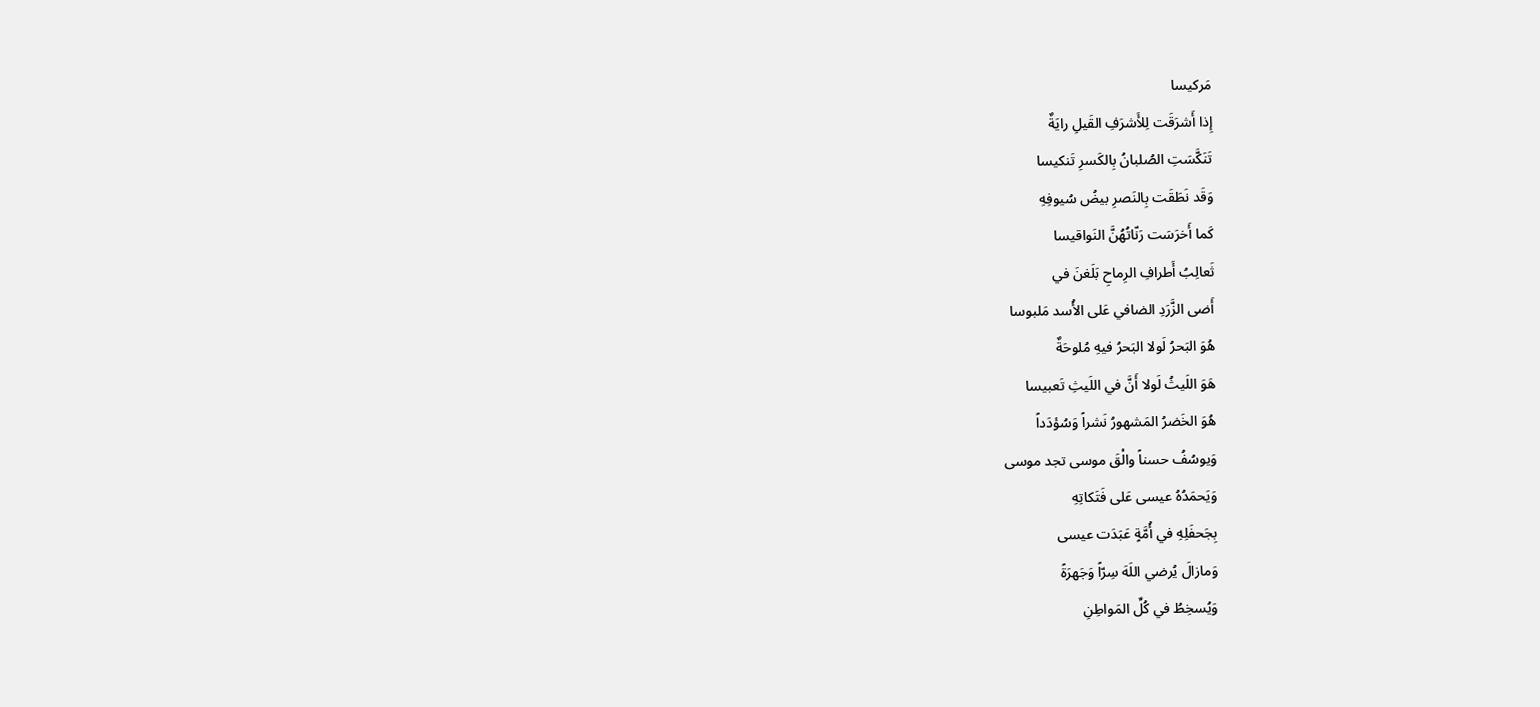مَركيسا
إِذا أَشرَقَت لِلأَشرَفِ القَيلِ رايَةٌ
تَنَكَّسَتِ الصُلبانُ بِالكَسرِ تَنكيسا
وَقَد نَطَقَت بِالنَصرِ بيضُ سُيوفِهِ
كَما أَخرَسَت رَنّاتُهُنَّ النَواقيسا
ثَعالِبُ أَطرافِ الرِماحِ بَلَغنَ في
أَضى الزَّرَدِ الضافي عَلى الأُسد مَلبوسا
هُوَ البَحرُ لَولا البَحرُ فيهِ مُلوحَةٌ
هَوَ اللَيثُ لَولا أَنَّ في اللَيثِ تَعبيسا
هُوَ الخَضرُ المَشهورُ نَشراً وَسُؤدَداً
وَيوسُفُ حسناً والْقَ موسى تجد موسى
وَيَحمَدُهُ عيسى عَلى فَتَكاتِهِ
بِجَحفَلِهِ في أُمَّةٍ عَبَدَت عيسى
وَمازالَ يُرضي اللَهَ سِرّاً وَجَهرَةً
وَيُسخِطُ في كُلِّ المَواطِنِ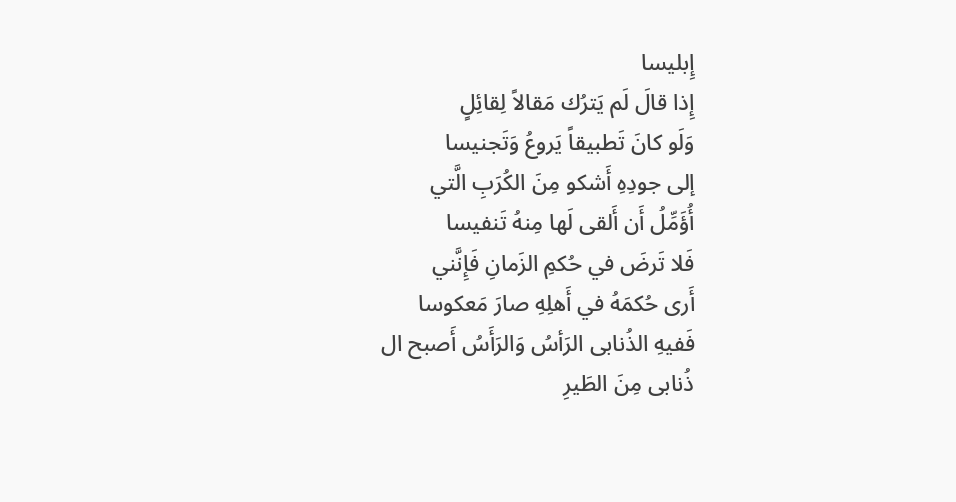إِبليسا
إِذا قالَ لَم يَترُك مَقالاً لِقائِلٍ
وَلَو كانَ تَطبيقاً يَروعُ وَتَجنيسا
إلى جودِهِ أَشكو مِنَ الكُرَبِ الَّتي
أُؤَمِّلُ أَن أَلقى لَها مِنهُ تَنفيسا
فَلا تَرضَ في حُكمِ الزَمانِ فَإِنَّني
أَرى حُكمَهُ في أَهلِهِ صارَ مَعكوسا
فَفيهِ الذُنابى الرَأسُ وَالرَأَسُ أَصبح ال
ذُنابى مِنَ الطَيرِ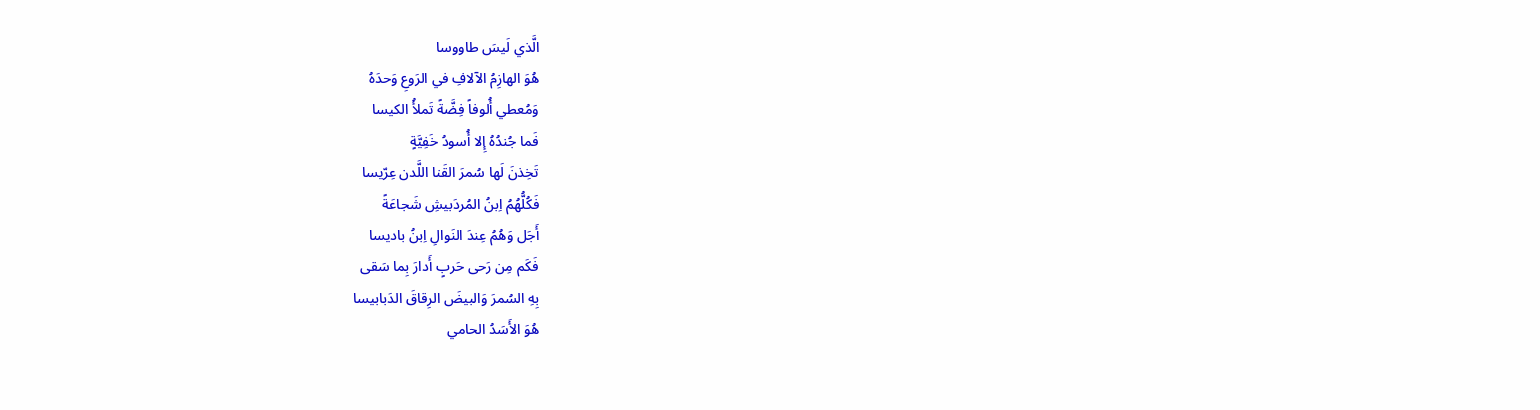الَّذي لَيسَ طاووسا
هُوَ الهازِمُ الآلافِ في الرَوعِ وَحدَهُ
وَمُعطي أُلوفاً فِضَّةً تَملأُ الكيسا
فَما جُندُهُ إِلا أُسودُ خَفِيَّةٍ
تَخِذنَ لَها سُمرَ القَنا اللَّدن عِرّيسا
فَكُلُّهُمُ اِبنُ المُردَبيشِ شَجاعَةً
أَجَل وَهُمُ عِندَ النَوالِ اِبنُ باديسا
فَكَم مِن رَحى حَربٍ أَدارَ بِما سَقى
بِهِ السُمرَ وَالبيضَ الرِقاقَ الدَبابيسا
هُوَ الأَسَدُ الحامي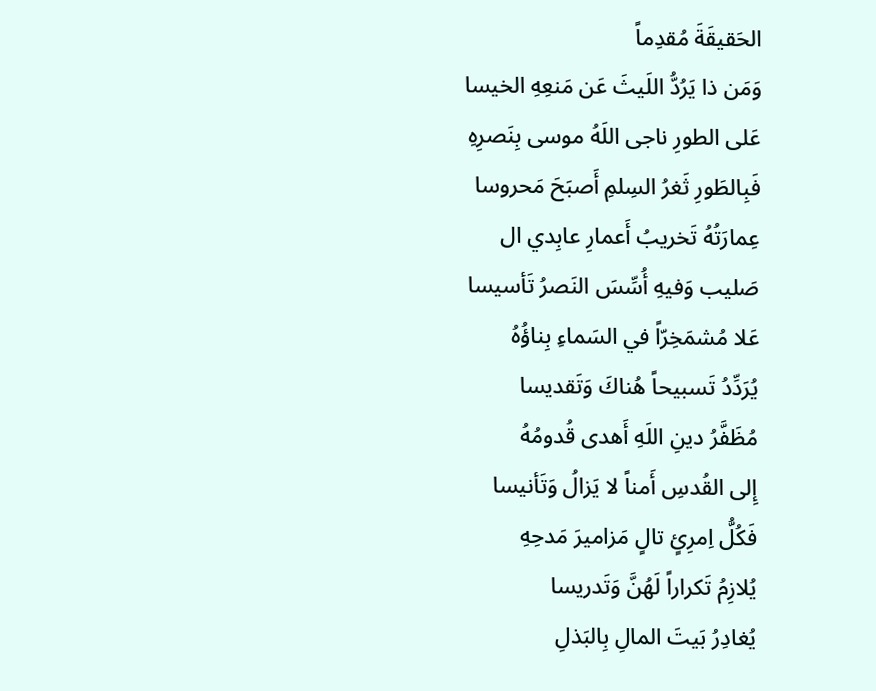الحَقيقَةَ مُقدِماً
وَمَن ذا يَرُدُّ اللَيثَ عَن مَنعِهِ الخيسا
عَلى الطورِ ناجى اللَهُ موسى بِنَصرِهِ
فَبِالطَورِ ثَغرُ السِلمِ أَصبَحَ مَحروسا
عِمارَتُهُ تَخريبُ أَعمارِ عابِدي ال
صَليب وَفيهِ أُسِّسَ النَصرُ تَأسيسا
عَلا مُشمَخِرّاً في السَماءِ بِناؤُهُ
يُرَدِّدُ تَسبيحاً هُناكَ وَتَقديسا
مُظَفَّرُ دينِ اللَهِ أَهدى قُدومُهُ
إِلى القُدسِ أَمناً لا يَزالُ وَتَأنيسا
فَكُلُّ اِمرِئٍ تالٍ مَزاميرَ مَدحِهِ
يُلازِمُ تَكراراً لَهُنَّ وَتَدريسا
يُغادِرُ بَيتَ المالِ بِالبَذلِ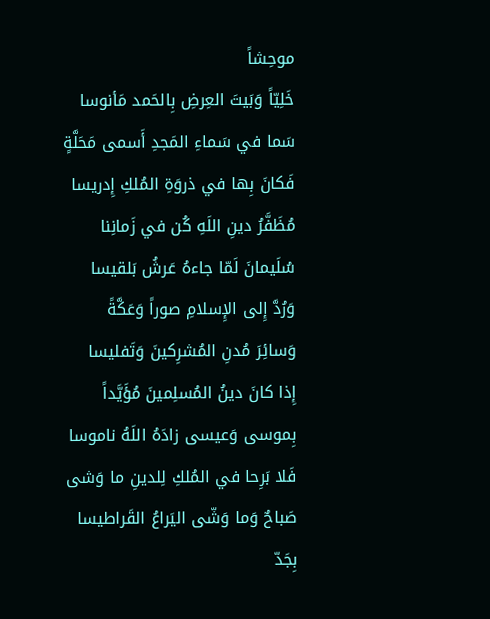موحِشاً
خَلِيّاً وَبَيتَ العِرضِ بِالحَمد مَأنوسا
سَما في سَماءِ المَجدِ أَسمى مَحَلَّةٍ
فَكانَ بِها في ذروَةِ المُلكِ إِدريسا
مُظَفَّرُ دينِ اللَهِ كُن في زَمانِنا
سُلَيمانَ لَمّا جاءهُ عَرشُ بَلقيسا
وَرُدَّ إِلى الإِسلامِ صوراً وَعَكَّةً
وَسائِرَ مُدنِ المُشرِكينَ وَتَفليسا
إِذا كانَ دينُ المُسلِمينَ مُؤَيَّداً
بِموسى وَعيسى زادَهُ اللَهُ ناموسا
فَلا بَرِحا في المُلكِ لِلدينِ ما وَشى
صَباحٌ وَما وَشّى اليَراعُ القَراطيسا
بِجَدّ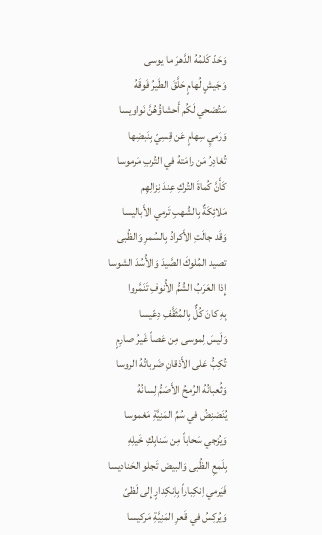وَحَدّ كَلمُهُ الدَّهرَ ما يوسى
وَجَيشٍ لُهامٍ حَلَّقَ الطَيرُ فَوقَهُ
سَتُضحي لَكُم أَحشاؤُهُنَّ نَواويسا
وَرَميِ سِهامٍ عَن قِسِيّ بِنَبضِها
تُغادِرُ مَن رامَتهُ في التُربِ مَرموسا
كَأَنَّ كُماةَ التُركِ عِندَ نِزالِهِم
مَلائِكَةٌ بِالشُهبِ تَرمي الأَباليسا
وَقَد جالَتِ الأَكرادُ بِالسُمرِ وَالظُبى
تصيد المُلوكَ الصَّيدَ وَالأُسُدَ الشوسا
إِذا العَرَبُ الشُمُّ الأُنوفِ تَنَمَّروا
بِهِ كانَ كُلٌّ بِالمُثَقَّفِ دِعّيسا
وَلَيسَ لِموسى مِن عَصاً غَيرُ صارِمٍ
تُكِبُّ عَلى الأَذقانِ ضَرباتُهُ الروسا
وَثُعبانُهُ الرُمحُ الأَصَمُّ لِسانُهُ
يُنَضنِضُ في سُمِّ المَنِيَّةِ مَغموسا
وَيُزجي سَحاباً مِن سَنابِكِ خَيلِهِ
بِلَمعِ الظُبى وَالبيض تَجلو الحَناديسا
فَيَرمي اِنكِباراً بِاِنكِدارٍ إِلى لَظىً
وَيُركِسُ في قَعرِ المَنِيَّةِ مَركيسا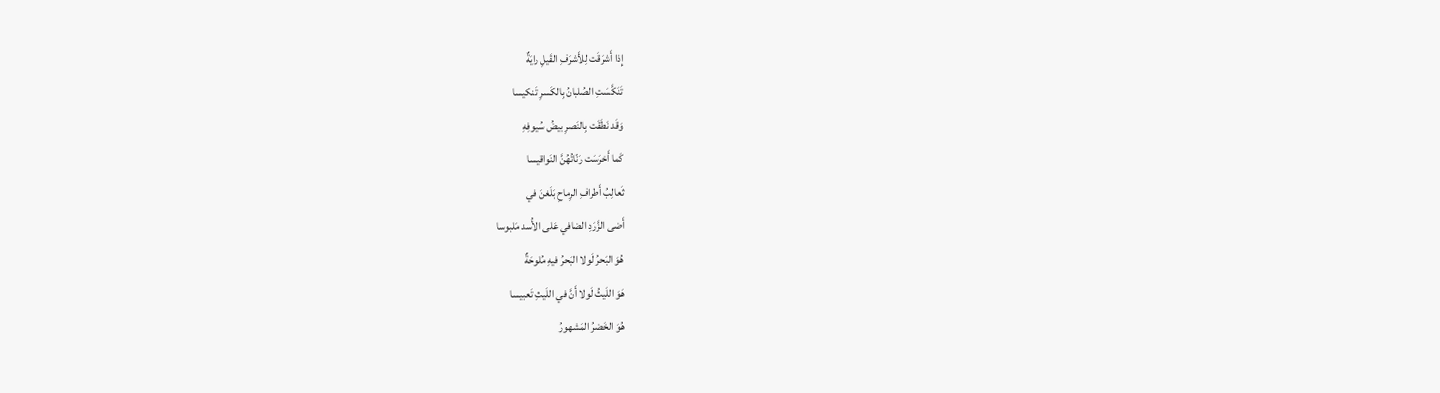إِذا أَشرَقَت لِلأَشرَفِ القَيلِ رايَةٌ
تَنَكَّسَتِ الصُلبانُ بِالكَسرِ تَنكيسا
وَقَد نَطَقَت بِالنَصرِ بيضُ سُيوفِهِ
كَما أَخرَسَت رَنّاتُهُنَّ النَواقيسا
ثَعالِبُ أَطرافِ الرِماحِ بَلَغنَ في
أَضى الزَّرَدِ الضافي عَلى الأُسد مَلبوسا
هُوَ البَحرُ لَولا البَحرُ فيهِ مُلوحَةٌ
هَوَ اللَيثُ لَولا أَنَّ في اللَيثِ تَعبيسا
هُوَ الخَضرُ المَشهورُ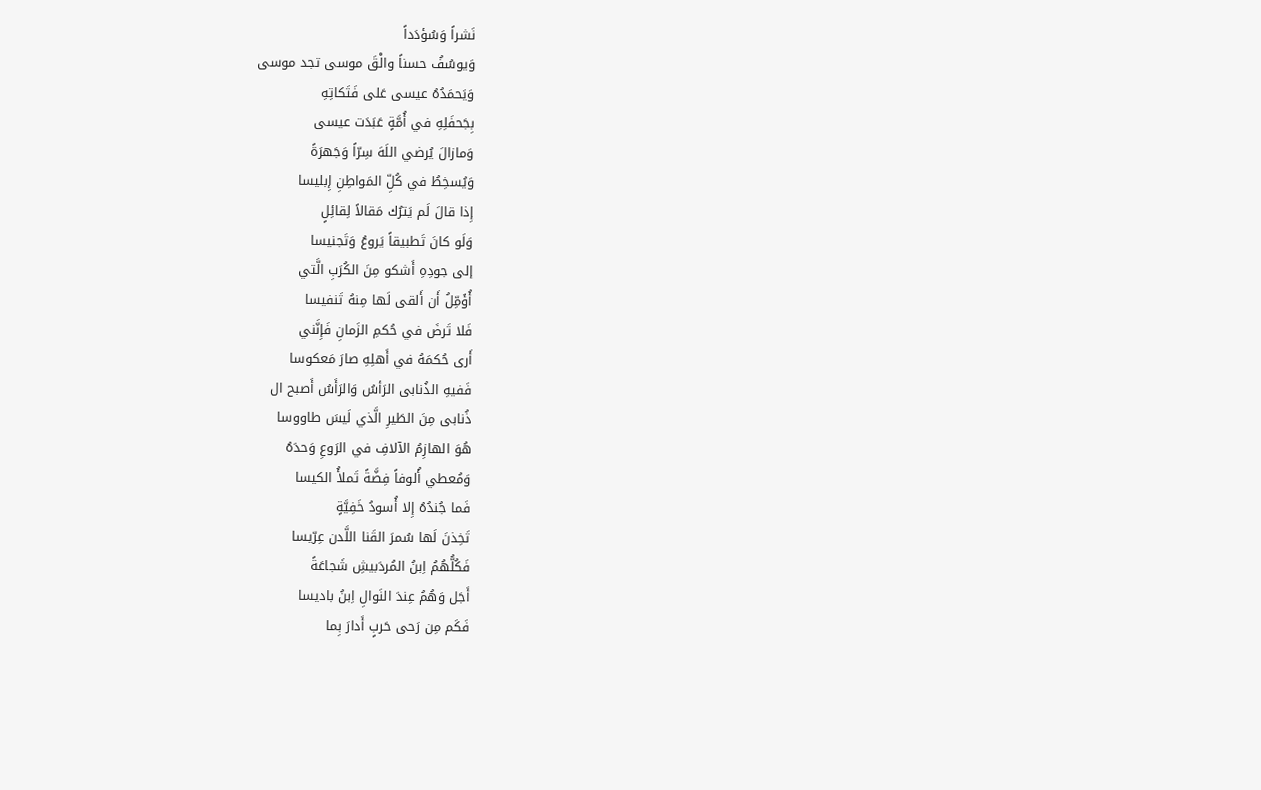نَشراً وَسُؤدَداً
وَيوسُفُ حسناً والْقَ موسى تجد موسى
وَيَحمَدُهُ عيسى عَلى فَتَكاتِهِ
بِجَحفَلِهِ في أُمَّةٍ عَبَدَت عيسى
وَمازالَ يُرضي اللَهَ سِرّاً وَجَهرَةً
وَيُسخِطُ في كُلِّ المَواطِنِ إِبليسا
إِذا قالَ لَم يَترُك مَقالاً لِقائِلٍ
وَلَو كانَ تَطبيقاً يَروعُ وَتَجنيسا
إلى جودِهِ أَشكو مِنَ الكُرَبِ الَّتي
أُؤَمِّلُ أَن أَلقى لَها مِنهُ تَنفيسا
فَلا تَرضَ في حُكمِ الزَمانِ فَإِنَّني
أَرى حُكمَهُ في أَهلِهِ صارَ مَعكوسا
فَفيهِ الذُنابى الرَأسُ وَالرَأَسُ أَصبح ال
ذُنابى مِنَ الطَيرِ الَّذي لَيسَ طاووسا
هُوَ الهازِمُ الآلافِ في الرَوعِ وَحدَهُ
وَمُعطي أُلوفاً فِضَّةً تَملأُ الكيسا
فَما جُندُهُ إِلا أُسودُ خَفِيَّةٍ
تَخِذنَ لَها سُمرَ القَنا اللَّدن عِرّيسا
فَكُلُّهُمُ اِبنُ المُردَبيشِ شَجاعَةً
أَجَل وَهُمُ عِندَ النَوالِ اِبنُ باديسا
فَكَم مِن رَحى حَربٍ أَدارَ بِما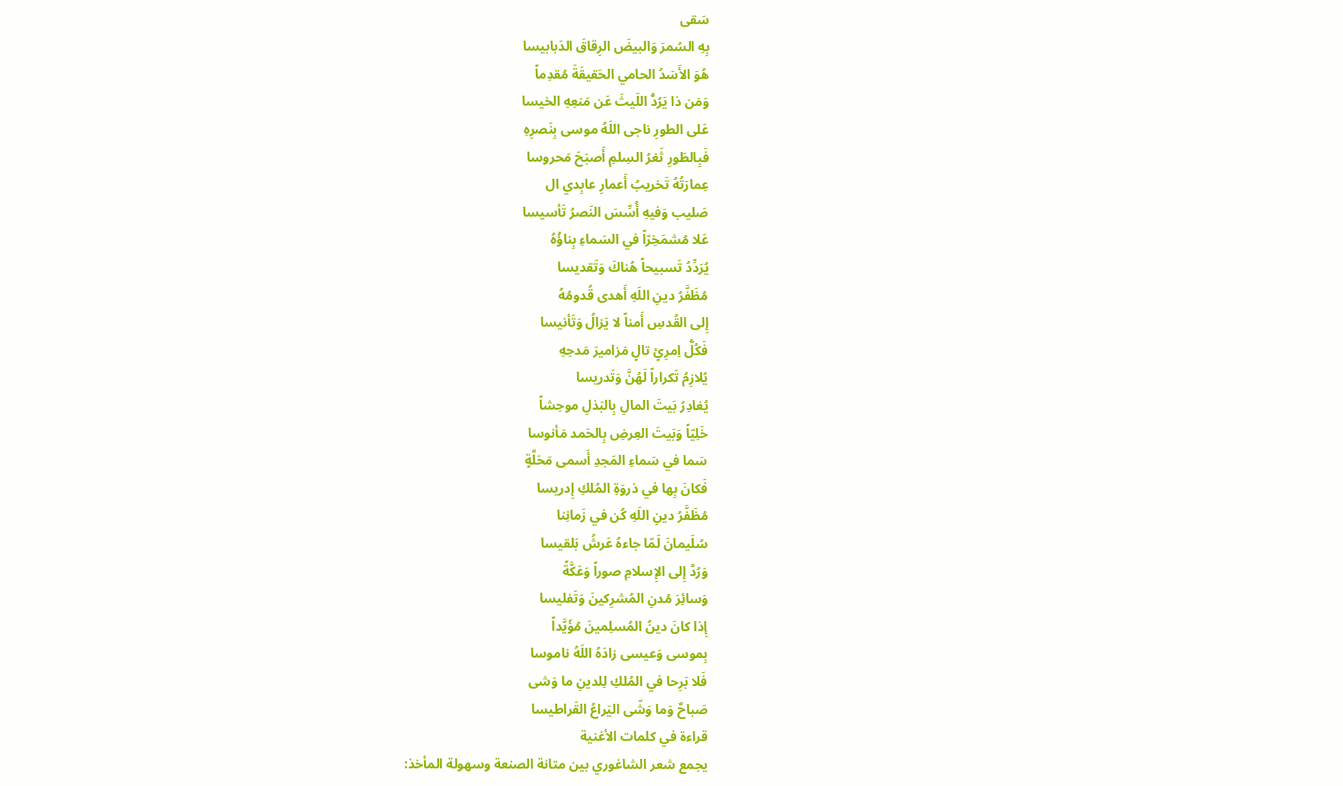سَقى
بِهِ السُمرَ وَالبيضَ الرِقاقَ الدَبابيسا
هُوَ الأَسَدُ الحامي الحَقيقَةَ مُقدِماً
وَمَن ذا يَرُدُّ اللَيثَ عَن مَنعِهِ الخيسا
عَلى الطورِ ناجى اللَهُ موسى بِنَصرِهِ
فَبِالطَورِ ثَغرُ السِلمِ أَصبَحَ مَحروسا
عِمارَتُهُ تَخريبُ أَعمارِ عابِدي ال
صَليب وَفيهِ أُسِّسَ النَصرُ تَأسيسا
عَلا مُشمَخِرّاً في السَماءِ بِناؤُهُ
يُرَدِّدُ تَسبيحاً هُناكَ وَتَقديسا
مُظَفَّرُ دينِ اللَهِ أَهدى قُدومُهُ
إِلى القُدسِ أَمناً لا يَزالُ وَتَأنيسا
فَكُلُّ اِمرِئٍ تالٍ مَزاميرَ مَدحِهِ
يُلازِمُ تَكراراً لَهُنَّ وَتَدريسا
يُغادِرُ بَيتَ المالِ بِالبَذلِ موحِشاً
خَلِيّاً وَبَيتَ العِرضِ بِالحَمد مَأنوسا
سَما في سَماءِ المَجدِ أَسمى مَحَلَّةٍ
فَكانَ بِها في ذروَةِ المُلكِ إِدريسا
مُظَفَّرُ دينِ اللَهِ كُن في زَمانِنا
سُلَيمانَ لَمّا جاءهُ عَرشُ بَلقيسا
وَرُدَّ إِلى الإِسلامِ صوراً وَعَكَّةً
وَسائِرَ مُدنِ المُشرِكينَ وَتَفليسا
إِذا كانَ دينُ المُسلِمينَ مُؤَيَّداً
بِموسى وَعيسى زادَهُ اللَهُ ناموسا
فَلا بَرِحا في المُلكِ لِلدينِ ما وَشى
صَباحٌ وَما وَشّى اليَراعُ القَراطيسا
قراءة في كلمات الأغنية
يجمع شعر الشاغوري بين متانة الصنعة وسهولة المأخذ: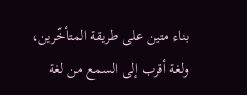بناء متين على طريقة المتأخّرين، ولغة أقرب إلى السمع من لغة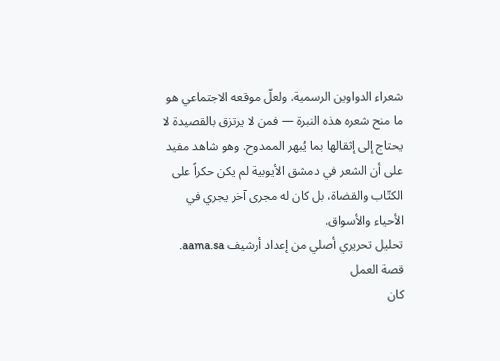شعراء الدواوين الرسمية. ولعلّ موقعه الاجتماعي هو ما منح شعره هذه النبرة — فمن لا يرتزق بالقصيدة لا يحتاج إلى إثقالها بما يُبهر الممدوح. وهو شاهد مفيد على أن الشعر في دمشق الأيوبية لم يكن حكراً على الكتّاب والقضاة، بل كان له مجرى آخر يجري في الأحياء والأسواق.
تحليل تحريري أصلي من إعداد أرشيف aama.sa.
قصة العمل
كان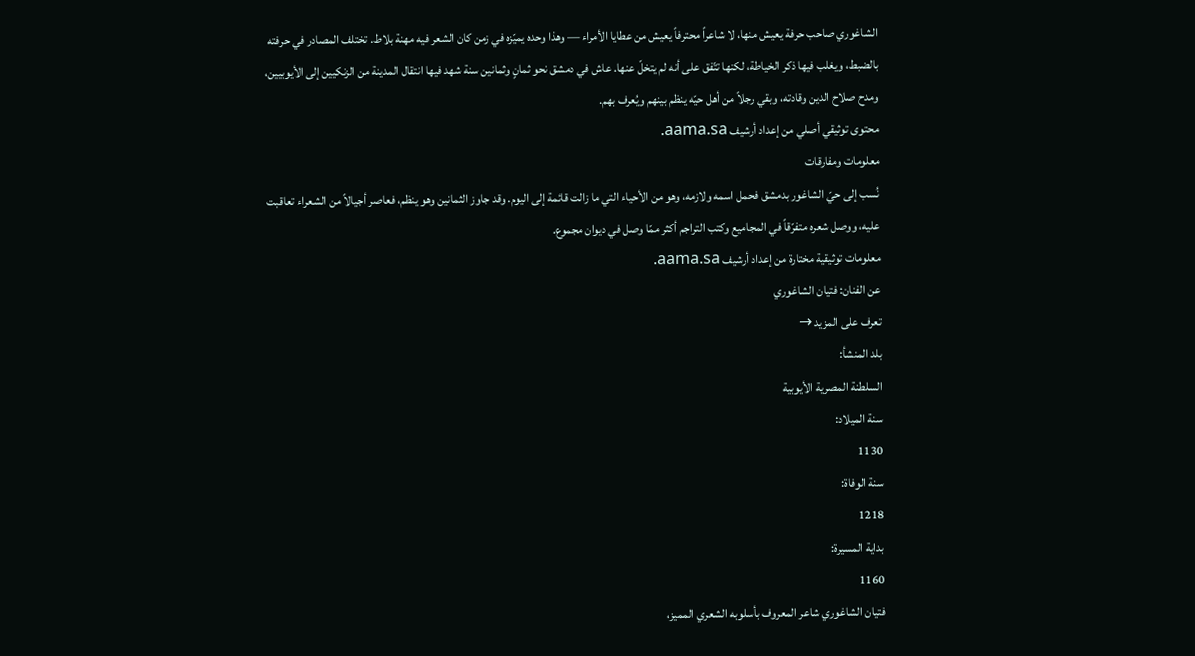الشاغوري صاحب حرفة يعيش منها، لا شاعراً محترفاً يعيش من عطايا الأمراء — وهذا وحده يميّزه في زمن كان الشعر فيه مهنة بلاط. تختلف المصادر في حرفته بالضبط، ويغلب فيها ذكر الخياطة، لكنها تتّفق على أنه لم يتخلّ عنها. عاش في دمشق نحو ثمانٍ وثمانين سنة شهد فيها انتقال المدينة من الزنكيين إلى الأيوبيين، ومدح صلاح الدين وقادته، وبقي رجلاً من أهل حيّه ينظم بينهم ويُعرف بهم.
محتوى توثيقي أصلي من إعداد أرشيف aama.sa.
معلومات ومفارقات
نُسب إلى حيّ الشاغور بدمشق فحمل اسمه ولازمه، وهو من الأحياء التي ما زالت قائمة إلى اليوم. وقد جاوز الثمانين وهو ينظم، فعاصر أجيالاً من الشعراء تعاقبت عليه، ووصل شعره متفرّقاً في المجاميع وكتب التراجم أكثر ممّا وصل في ديوان مجموع.
معلومات توثيقية مختارة من إعداد أرشيف aama.sa.
عن الفنان: فتيان الشاغوري
تعرف على المزيد →
بلد المنشأ:
السلطنة المصرية الأيوبية
سنة الميلاد:
1130
سنة الوفاة:
1218
بداية المسيرة:
1160
فتيان الشاغوري شاعر المعروف بأسلوبه الشعري المميز،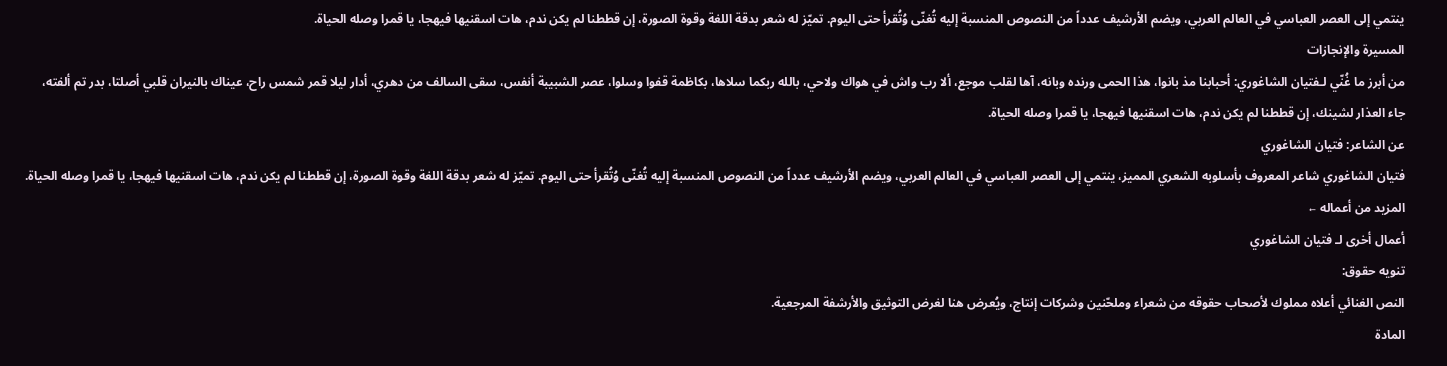ينتمي إلى العصر العباسي في العالم العربي، ويضم الأرشيف عدداً من النصوص المنسبة إليه تُغنّى وُتُقرأ حتى اليوم. تميّز له شعر بدقة اللغة وقوة الصورة، إن قططنا لم يكن ندم، هات اسقنيها فيهجا، يا قمرا وصله الحياة.
المسيرة والإنجازات
من أبرز ما غُنّي لـفتيان الشاغوري: أحبابنا مذ بانوا، هذا الحمى ورنده وبانه، آها لقلب موجع، ألا رب واش في هواك ولاحي، بالله ربكما سلاها، بكاظمة قفوا وسلوا، عصر الشبيبة أنفس، سقى السالف من دهري، أدار ليلا قمر شمس راح، عيناك بالنيران قلبي أصلتا، بدر تم ألفته، جاء العذار لشينك، إن قططنا لم يكن ندم، هات اسقنيها فيهجا، يا قمرا وصله الحياة.
عن الشاعر: فتيان الشاغوري
فتيان الشاغوري شاعر المعروف بأسلوبه الشعري المميز، ينتمي إلى العصر العباسي في العالم العربي، ويضم الأرشيف عدداً من النصوص المنسبة إليه تُغنّى وُتُقرأ حتى اليوم. تميّز له شعر بدقة اللغة وقوة الصورة، إن قططنا لم يكن ندم، هات اسقنيها فيهجا، يا قمرا وصله الحياة.
المزيد من أعماله ←
أعمال أخرى لـ فتيان الشاغوري
تنويه حقوق:
النص الغنائي أعلاه مملوك لأصحاب حقوقه من شعراء وملحّنين وشركات إنتاج، ويُعرض هنا لغرض التوثيق والأرشفة المرجعية.
المادة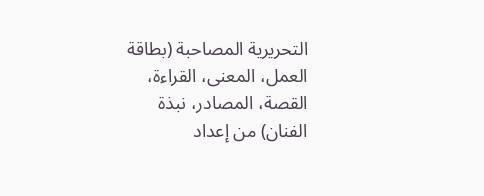التحريرية المصاحبة (بطاقة العمل، المعنى، القراءة، القصة، المصادر، نبذة الفنان) من إعداد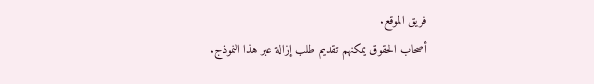فريق الموقع.
أصحاب الحقوق يمكنهم تقديم طلب إزالة عبر هذا النموذج.